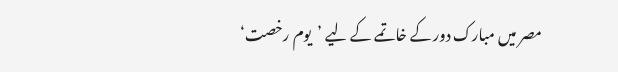مصر میں مبارک دور کے خاتمے کے لیے ’یوم رخصت‘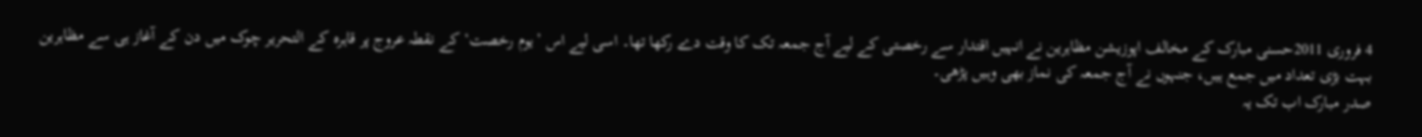4 فروری 2011حسنی مبارک کے مخالف اپوزیشن مظاہرین نے انہیں اقتدار سے رخصتی کے لیے آج جمعہ تک کا وقت دے رکھا تھا۔ اسی لیے اس ’یوم رخصت‘ کے نقطہ عروج پر قاہرہ کے التحریر چوک میں دن کے آغاز ہی سے مظاہرین بہت بڑی تعداد میں جمع ہیں، جنہوں نے آج جمعہ کی نماز بھی وہیں پڑھی۔
صدر مبارک اب تک یہ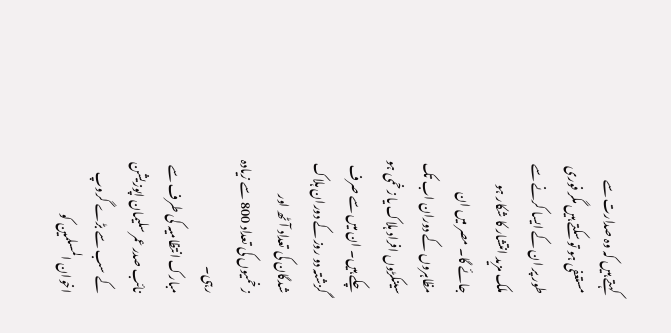کہتے ہیں کہ وہ صدارت سے مستعفی ہو تو سکتے ہیں مگر فوری طور پر ان کے ایسا کرنے سے ملک مزید انتشار کا شکار ہو جائے گا۔ مصر میں ان مظاہروں کے دوران اب تک سینکڑوں افراد ہلاک یا زخمی ہو چکے ہیں۔ ان میں سے صرف گزشتہ دو روز کے دوران ہلاک شدگان کی تعداد آٹھ اور زخمیوں کی تعداد 800 سے زیادہ رہی۔
مبارک انتظامیہ کی طرف سے نائب صدر عمر سلیمان اپوزیشن کے سب سے بڑے گروپ اخوان المسلمین کو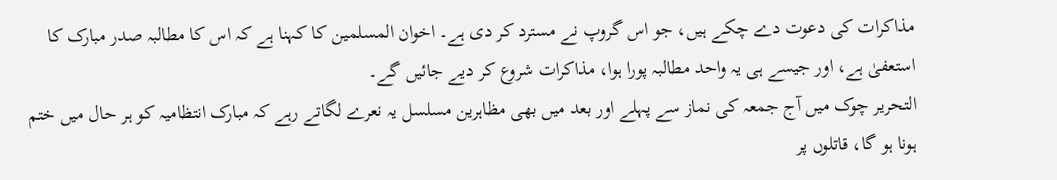مذاکرات کی دعوت دے چکے ہیں، جو اس گروپ نے مسترد کر دی ہے۔ اخوان المسلمین کا کہنا ہے کہ اس کا مطالبہ صدر مبارک کا استعفیٰ ہے، اور جیسے ہی یہ واحد مطالبہ پورا ہوا، مذاکرات شروع کر دیے جائیں گے۔
التحریر چوک میں آج جمعہ کی نماز سے پہلے اور بعد میں بھی مظاہرین مسلسل یہ نعرے لگاتے رہے کہ مبارک انتظامیہ کو ہر حال میں ختم ہونا ہو گا، قاتلوں پر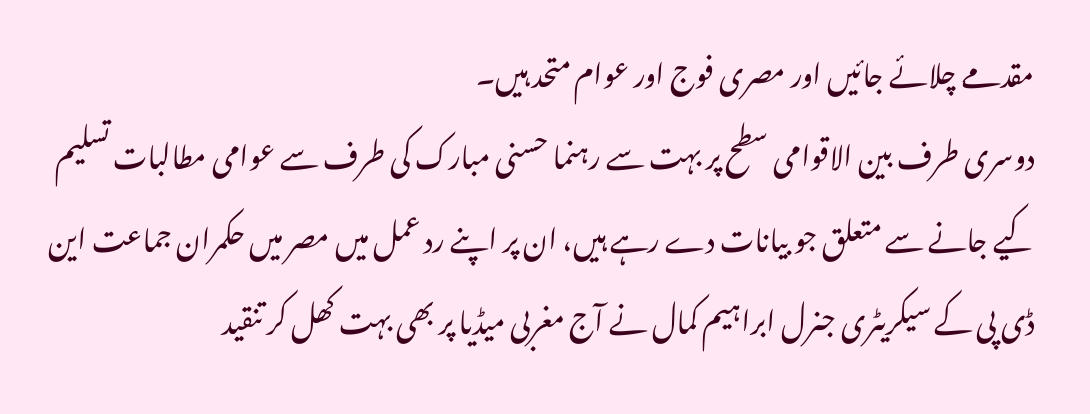مقدمے چلائے جائیں اور مصری فوج اور عوام متحد ہیں۔
دوسری طرف بین الاقوامی سطح پر بہت سے رہنما حسنی مبارک کی طرف سے عوامی مطالبات تسلیم کیے جانے سے متعلق جو بیانات دے رہے ہیں، ان پر اپنے رد عمل میں مصر میں حکمران جماعت این ڈی پی کے سیکریٹری جنرل ابراہیم کمال نے آج مغربی میڈیا پر بھی بہت کھل کر تنقید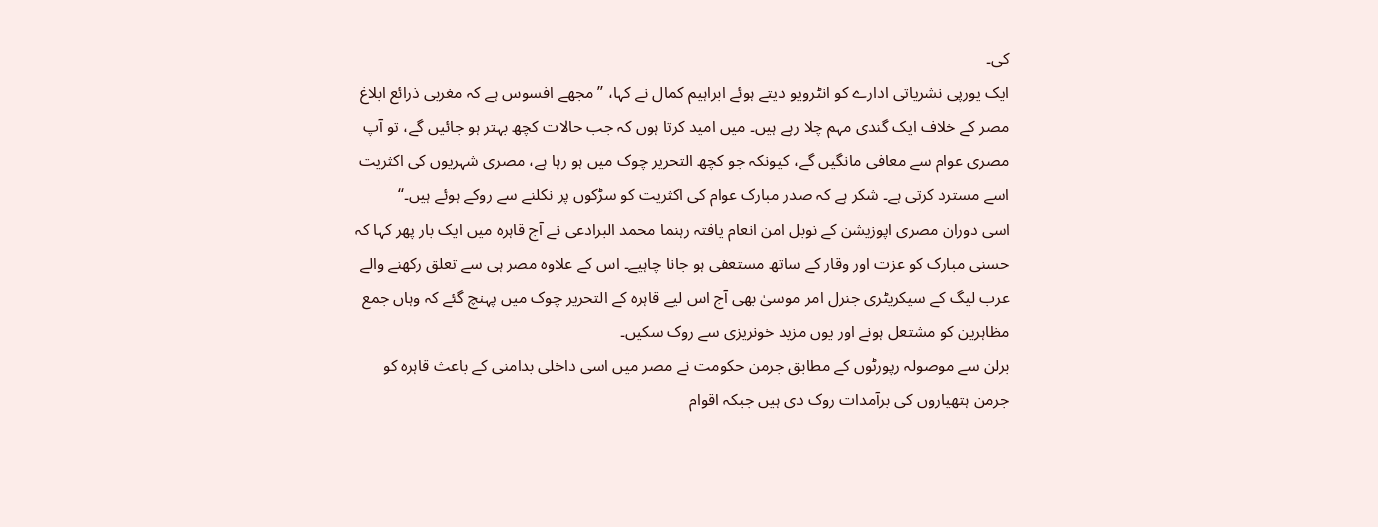کی۔
ایک یورپی نشریاتی ادارے کو انٹرویو دیتے ہوئے ابراہیم کمال نے کہا، ’’مجھے افسوس ہے کہ مغربی ذرائع ابلاغ مصر کے خلاف ایک گندی مہم چلا رہے ہیں۔ میں امید کرتا ہوں کہ جب حالات کچھ بہتر ہو جائیں گے، تو آپ مصری عوام سے معافی مانگیں گے، کیونکہ جو کچھ التحریر چوک میں ہو رہا ہے، مصری شہریوں کی اکثریت اسے مسترد کرتی ہے۔ شکر ہے کہ صدر مبارک عوام کی اکثریت کو سڑکوں پر نکلنے سے روکے ہوئے ہیں۔‘‘
اسی دوران مصری اپوزیشن کے نوبل امن انعام یافتہ رہنما محمد البرادعی نے آج قاہرہ میں ایک بار پھر کہا کہ حسنی مبارک کو عزت اور وقار کے ساتھ مستعفی ہو جانا چاہیے۔ اس کے علاوہ مصر ہی سے تعلق رکھنے والے عرب لیگ کے سیکریٹری جنرل امر موسیٰ بھی آج اس لیے قاہرہ کے التحریر چوک میں پہنچ گئے کہ وہاں جمع مظاہرین کو مشتعل ہونے اور یوں مزید خونریزی سے روک سکیں۔
برلن سے موصولہ رپورٹوں کے مطابق جرمن حکومت نے مصر میں اسی داخلی بدامنی کے باعث قاہرہ کو جرمن ہتھیاروں کی برآمدات روک دی ہیں جبکہ اقوام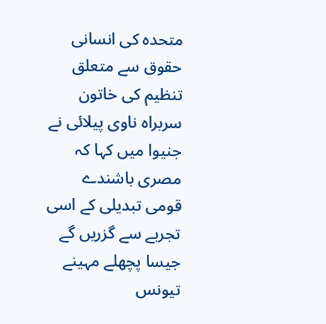متحدہ کی انسانی حقوق سے متعلق تنظیم کی خاتون سربراہ ناوی پیلائی نے جنیوا میں کہا کہ مصری باشندے قومی تبدیلی کے اسی تجربے سے گزریں گے جیسا پچھلے مہینے تیونس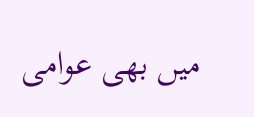میں بھی عوامی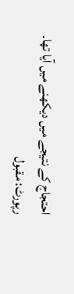احتجاج کے نتیجے میں دیکھنے میں آیا تھا۔
رپورٹ: مقبول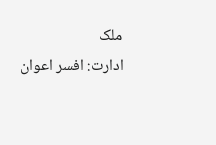ملک
ادارت: افسر اعوان